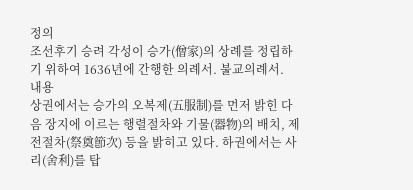정의
조선후기 승려 각성이 승가(僧家)의 상례를 정립하기 위하여 1636년에 간행한 의례서. 불교의례서.
내용
상권에서는 승가의 오복제(五服制)를 먼저 밝힌 다음 장지에 이르는 행렬절차와 기물(器物)의 배치, 제전절차(祭奠節次) 등을 밝히고 있다. 하권에서는 사리(舍利)를 탑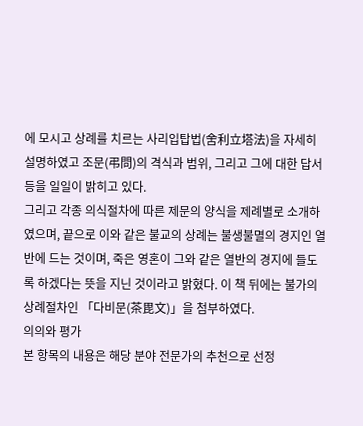에 모시고 상례를 치르는 사리입탑법(舍利立塔法)을 자세히 설명하였고 조문(弔問)의 격식과 범위, 그리고 그에 대한 답서 등을 일일이 밝히고 있다.
그리고 각종 의식절차에 따른 제문의 양식을 제례별로 소개하였으며, 끝으로 이와 같은 불교의 상례는 불생불멸의 경지인 열반에 드는 것이며, 죽은 영혼이 그와 같은 열반의 경지에 들도록 하겠다는 뜻을 지닌 것이라고 밝혔다. 이 책 뒤에는 불가의 상례절차인 「다비문(茶毘文)」을 첨부하였다.
의의와 평가
본 항목의 내용은 해당 분야 전문가의 추천으로 선정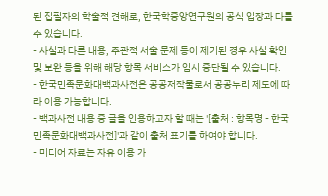된 집필자의 학술적 견해로, 한국학중앙연구원의 공식 입장과 다를 수 있습니다.
- 사실과 다른 내용, 주관적 서술 문제 등이 제기된 경우 사실 확인 및 보완 등을 위해 해당 항목 서비스가 임시 중단될 수 있습니다.
- 한국민족문화대백과사전은 공공저작물로서 공공누리 제도에 따라 이용 가능합니다.
- 백과사전 내용 중 글을 인용하고자 할 때는 '[출처 : 항목명 - 한국민족문화대백과사전]'과 같이 출처 표기를 하여야 합니다.
- 미디어 자료는 자유 이용 가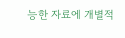능한 자료에 개별적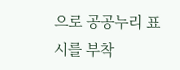으로 공공누리 표시를 부착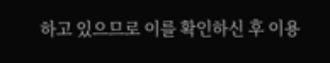하고 있으므로 이를 확인하신 후 이용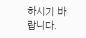하시기 바랍니다.